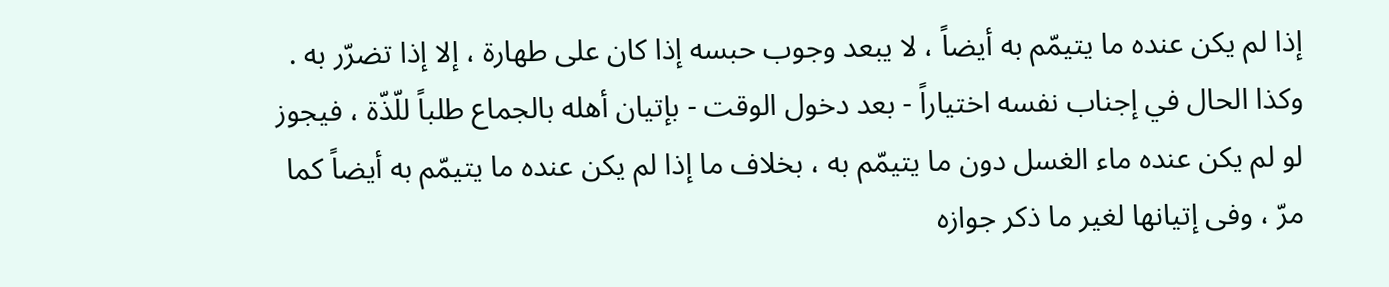إذا لم يكن عنده ما يتيمّم به أيضاً ، لا يبعد وجوب حبسه إذا كان على طهارة ، إلا إذا تضرّر به . وكذا الحال في إجناب نفسه اختياراً - بعد دخول الوقت - بإتيان أهله بالجماع طلباً للّذّة ، فيجوز لو لم يكن عنده ماء الغسل دون ما يتيمّم به ، بخلاف ما إذا لم يكن عنده ما يتيمّم به أيضاً كما مرّ ، وفى إتيانها لغير ما ذكر جوازه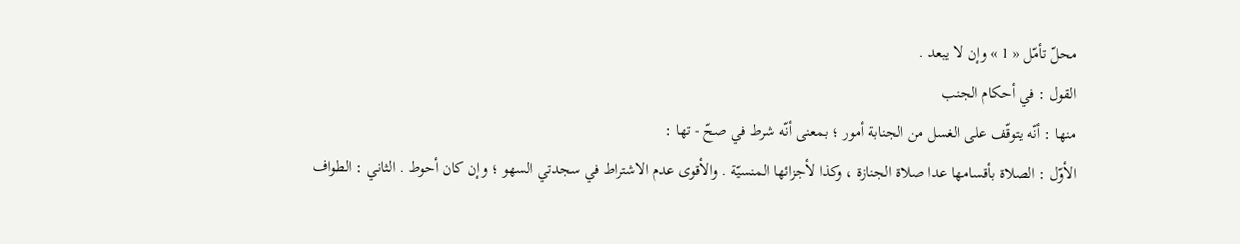محلّ تأمّل « 1 » وإن لا يبعد .
القول : في أحكام الجنب
منها : أنّه يتوقّف على الغسل من الجنابة أمور ؛ بمعنى أنّه شرط في صحّ - تها :
الأوّل : الصلاة بأقسامها عدا صلاة الجنازة ، وكذا لأجزائها المنسيّة . والأقوى عدم الاشتراط في سجدتي السهو ؛ وإن كان أحوط . الثاني : الطواف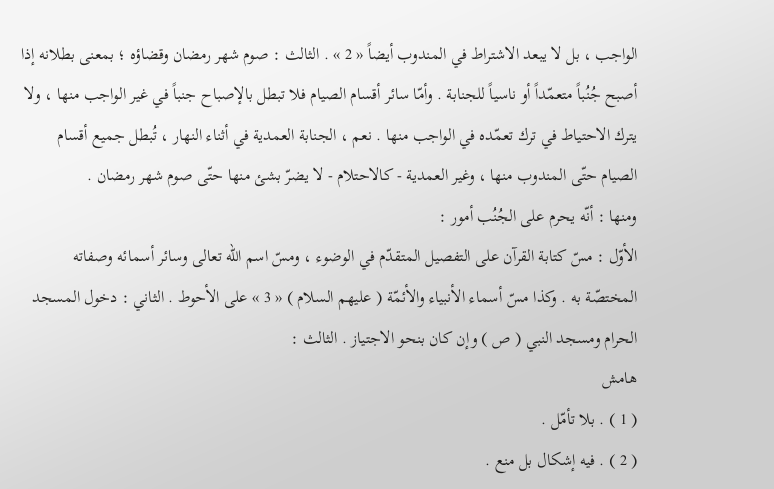الواجب ، بل لا يبعد الاشتراط في المندوب أيضاً « 2 » . الثالث : صوم شهر رمضان وقضاؤه ؛ بمعنى بطلانه إذا أصبح جُنُباً متعمّداً أو ناسياً للجنابة . وأمّا سائر أقسام الصيام فلا تبطل بالإصباح جنباً في غير الواجب منها ، ولا يترك الاحتياط في ترك تعمّده في الواجب منها . نعم ، الجنابة العمدية في أثناء النهار ، تُبطل جميع أقسام الصيام حتّى المندوب منها ، وغير العمدية - كالاحتلام - لا يضرّ بشئ منها حتّى صوم شهر رمضان .
ومنها : أنّه يحرم على الجُنُب أمور :
الأوّل : مسّ كتابة القرآن على التفصيل المتقدّم في الوضوء ، ومسّ اسم الله تعالى وسائر أسمائه وصفاته المختصّة به . وكذا مسّ أسماء الأنبياء والأئمّة ( عليهم السلام ) « 3 » على الأحوط . الثاني : دخول المسجد الحرام ومسجد النبي ( ص ) وإن كان بنحو الاجتياز . الثالث :
هامش
( 1 ) . بلا تأمّل .
( 2 ) . فيه إشكال بل منع .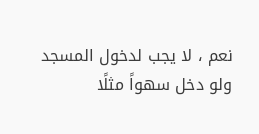نعم ، لا يجب لدخول المسجد ولو دخل سهواً مثلًا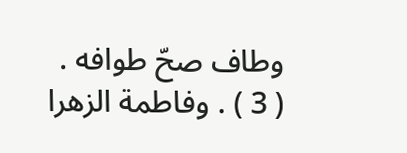وطاف صحّ طوافه .
( 3 ) . وفاطمة الزهرا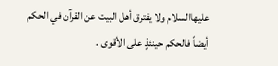عليهاالسلام ولا يفترق أهل البيت عن القرآن في الحكم أيضاً فالحكم حينئذٍ على الأقوى .